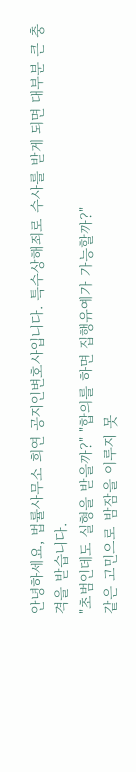안녕하세요, 법률사무소 희연 공지인변호사입니다. 특수상해죄로 수사를 받게 되면 대부분 큰 충격을 받습니다.
"초범인데도 실형을 받을까?" "합의를 하면 집행유예가 가능할까?"
같은 고민으로 밤잠을 이루지 못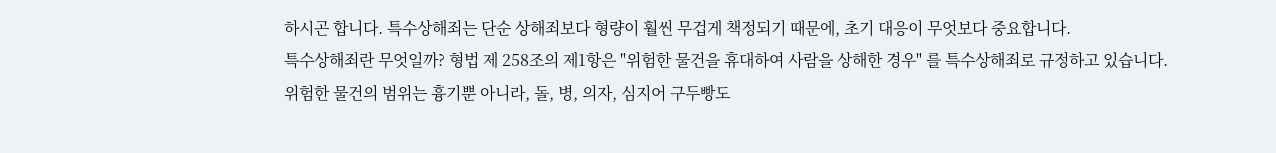하시곤 합니다. 특수상해죄는 단순 상해죄보다 형량이 훨씬 무겁게 책정되기 때문에, 초기 대응이 무엇보다 중요합니다.
특수상해죄란 무엇일까? 형법 제 258조의 제1항은 "위험한 물건을 휴대하여 사람을 상해한 경우" 를 특수상해죄로 규정하고 있습니다.
위험한 물건의 범위는 흉기뿐 아니라, 돌, 병, 의자, 심지어 구두빵도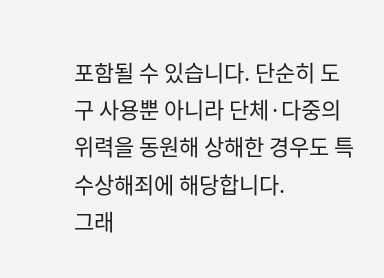포함될 수 있습니다. 단순히 도구 사용뿐 아니라 단체·다중의 위력을 동원해 상해한 경우도 특수상해죄에 해당합니다.
그래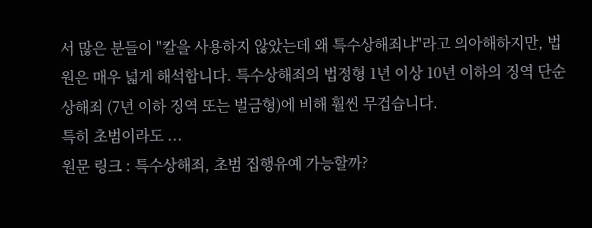서 많은 분들이 "칼을 사용하지 않았는데 왜 특수상해죄냐"라고 의아해하지만, 법원은 매우 넓게 해석합니다. 특수상해죄의 법정형 1년 이상 10년 이하의 징역 단순 상해죄 (7년 이하 징역 또는 벌금형)에 비해 훨씬 무겁습니다.
특히 초범이라도 ...
원문 링크 : 특수상해죄, 초범 집행유예 가능할까?